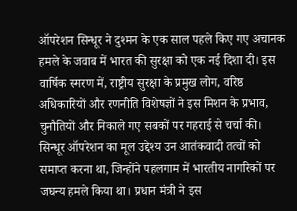ऑपरेशन सिन्धूर ने दुश्मन के एक साल पहले किए गए अचानक हमले के जवाब में भारत की सुरक्षा को एक नई दिशा दी। इस वार्षिक स्मरण में, राष्ट्रीय सुरक्षा के प्रमुख लोग, वरिष्ठ अधिकारियों और रणनीति विशेषज्ञों ने इस मिशन के प्रभाव, चुनौतियों और निकाले गए सबकों पर गहराई से चर्चा की। सिन्धूर ऑपरेशन का मूल उद्देश्य उन आतंकवादी तत्वों को समाप्त करना था, जिन्होंने पहलगाम में भारतीय नागरिकों पर जघन्य हमले किया था। प्रधान मंत्री ने इस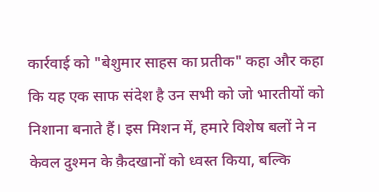कार्रवाई को "बेशुमार साहस का प्रतीक" कहा और कहा कि यह एक साफ संदेश है उन सभी को जो भारतीयों को निशाना बनाते हैं। इस मिशन में, हमारे विशेष बलों ने न केवल दुश्मन के क़ैदखानों को ध्वस्त किया, बल्कि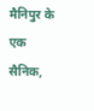मैनिपुर के एक सैनिक,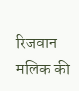रिजवान मलिक की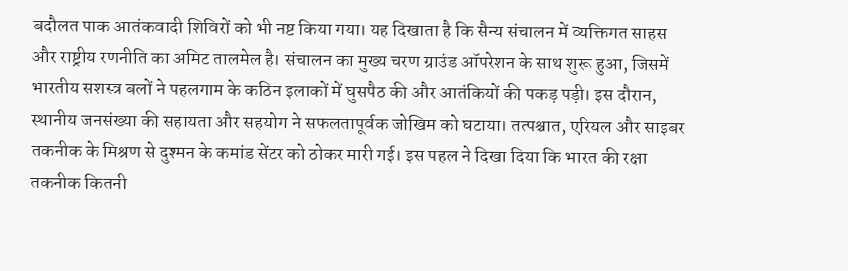बदौलत पाक आतंकवादी शिविरों को भी नष्ट किया गया। यह दिखाता है कि सैन्य संचालन में व्यक्तिगत साहस और राष्ट्रीय रणनीति का अमिट तालमेल है। संचालन का मुख्य चरण ग्राउंड ऑपरेशन के साथ शुरू हुआ, जिसमें भारतीय सशस्त्र बलों ने पहलगाम के कठिन इलाकों में घुसपैठ की और आतंकियों की पकड़ पड़ी। इस दौरान, स्थानीय जनसंख्या की सहायता और सहयोग ने सफलतापूर्वक जोखिम को घटाया। तत्पश्चात, एरियल और साइबर तकनीक के मिश्रण से दुश्मन के कमांड सेंटर को ठोकर मारी गई। इस पहल ने दिखा दिया कि भारत की रक्षा तकनीक कितनी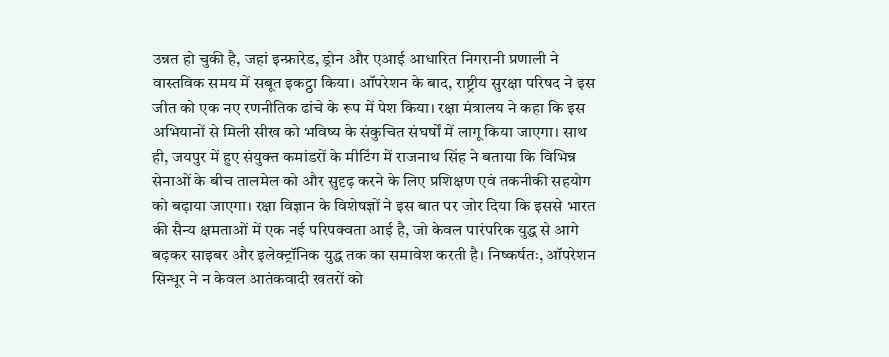उन्नत हो चुकी है, जहां इन्फ्रारेड, ड्रोन और एआई आधारित निगरानी प्रणाली ने वास्तविक समय में सबूत इकट्ठा किया। ऑपरेशन के बाद, राष्ट्रीय सुरक्षा परिषद ने इस जीत को एक नए रणनीतिक ढांचे के रूप में पेश किया। रक्षा मंत्रालय ने कहा कि इस अभियानों से मिली सीख को भविष्य के संकुचित संघर्षों में लागू किया जाएगा। साथ ही, जयपुर में हुए संयुक्त कमांडरों के मीटिंग में राजनाथ सिंह ने बताया कि विभिन्न सेनाओं के बीच तालमेल को और सुदृढ़ करने के लिए प्रशिक्षण एवं तकनीकी सहयोग को बढ़ाया जाएगा। रक्षा विज्ञान के विशेषज्ञों ने इस बात पर जोर दिया कि इससे भारत की सैन्य क्षमताओं में एक नई परिपक्वता आई है, जो केवल पारंपरिक युद्ध से आगे बढ़कर साइबर और इलेक्ट्रॉनिक युद्ध तक का समावेश करती है। निष्कर्षतः, ऑपरेशन सिन्धूर ने न केवल आतंकवादी खतरों को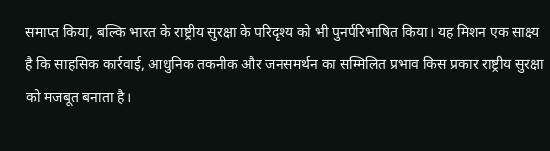समाप्त किया, बल्कि भारत के राष्ट्रीय सुरक्षा के परिदृश्य को भी पुनर्परिभाषित किया। यह मिशन एक साक्ष्य है कि साहसिक कार्रवाई, आधुनिक तकनीक और जनसमर्थन का सम्मिलित प्रभाव किस प्रकार राष्ट्रीय सुरक्षा को मजबूत बनाता है।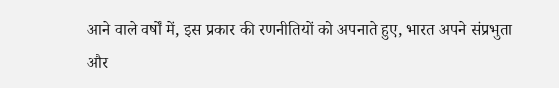आने वाले वर्षों में, इस प्रकार की रणनीतियों को अपनाते हुए, भारत अपने संप्रभुता और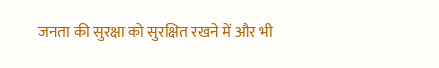जनता की सुरक्षा को सुरक्षित रखने में और भी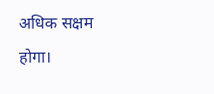अधिक सक्षम होगा।